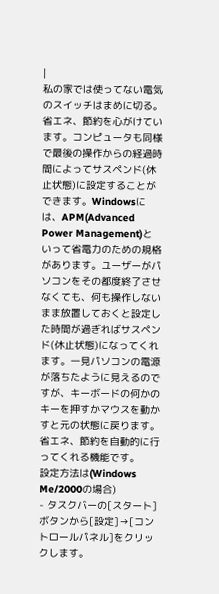|
私の家では使ってない電気のスイッチはまめに切る。省エネ、節約を心がけています。コンピュータも同様で最後の操作からの経過時間によってサスペンド(休止状態)に設定することができます。Windowsには、APM(Advanced
Power Management)といって省電力のための規格があります。ユーザーがパソコンをその都度終了させなくても、何も操作しないまま放置しておくと設定した時間が過ぎればサスペンド(休止状態)になってくれます。一見パソコンの電源が落ちたように見えるのですが、キーボードの何かのキーを押すかマウスを動かすと元の状態に戻ります。省エネ、節約を自動的に行ってくれる機能です。
設定方法は(Windows Me/2000の場合)
- タスクバーの[スタート]ボタンから[設定]→[コントロールパネル]をクリックします。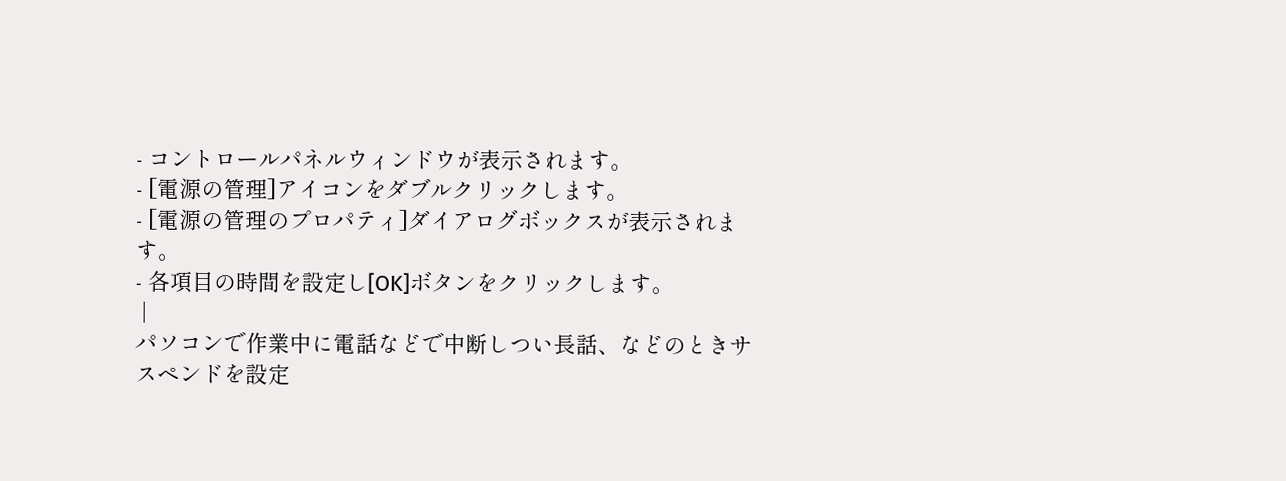- コントロールパネルウィンドウが表示されます。
- [電源の管理]アイコンをダブルクリックします。
- [電源の管理のプロパティ]ダイアログボックスが表示されます。
- 各項目の時間を設定し[OK]ボタンをクリックします。
 |
パソコンで作業中に電話などで中断しつい長話、などのときサスペンドを設定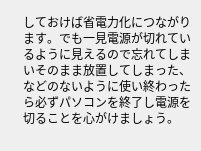しておけば省電力化につながります。でも一見電源が切れているように見えるので忘れてしまいそのまま放置してしまった、などのないように使い終わったら必ずパソコンを終了し電源を切ることを心がけましょう。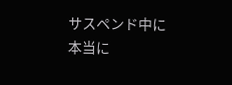サスペンド中に本当に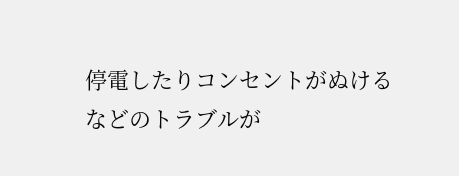停電したりコンセントがぬけるなどのトラブルが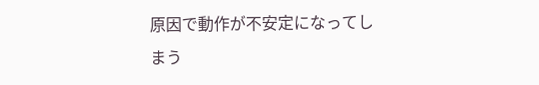原因で動作が不安定になってしまう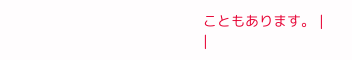こともあります。 |
|